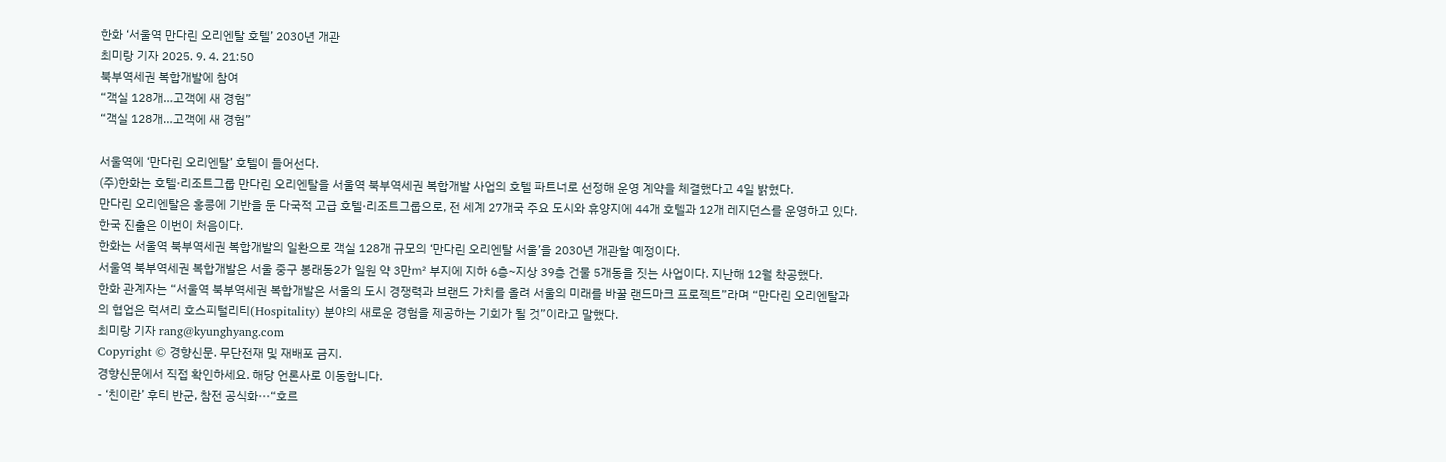한화 ‘서울역 만다린 오리엔탈 호텔’ 2030년 개관
최미랑 기자 2025. 9. 4. 21:50
북부역세권 복합개발에 참여
“객실 128개…고객에 새 경험”
“객실 128개…고객에 새 경험”

서울역에 ‘만다린 오리엔탈’ 호텔이 들어선다.
(주)한화는 호텔·리조트그룹 만다린 오리엔탈을 서울역 북부역세권 복합개발 사업의 호텔 파트너로 선정해 운영 계약을 체결했다고 4일 밝혔다.
만다린 오리엔탈은 홍콩에 기반을 둔 다국적 고급 호텔·리조트그룹으로, 전 세계 27개국 주요 도시와 휴양지에 44개 호텔과 12개 레지던스를 운영하고 있다. 한국 진출은 이번이 처음이다.
한화는 서울역 북부역세권 복합개발의 일환으로 객실 128개 규모의 ‘만다린 오리엔탈 서울’을 2030년 개관할 예정이다.
서울역 북부역세권 복합개발은 서울 중구 봉래동2가 일원 약 3만㎡ 부지에 지하 6층~지상 39층 건물 5개동을 짓는 사업이다. 지난해 12월 착공했다.
한화 관계자는 “서울역 북부역세권 복합개발은 서울의 도시 경쟁력과 브랜드 가치를 올려 서울의 미래를 바꿀 랜드마크 프로젝트”라며 “만다린 오리엔탈과의 협업은 럭셔리 호스피털리티(Hospitality) 분야의 새로운 경험을 제공하는 기회가 될 것”이라고 말했다.
최미랑 기자 rang@kyunghyang.com
Copyright © 경향신문. 무단전재 및 재배포 금지.
경향신문에서 직접 확인하세요. 해당 언론사로 이동합니다.
- ‘친이란’ 후티 반군, 참전 공식화···“호르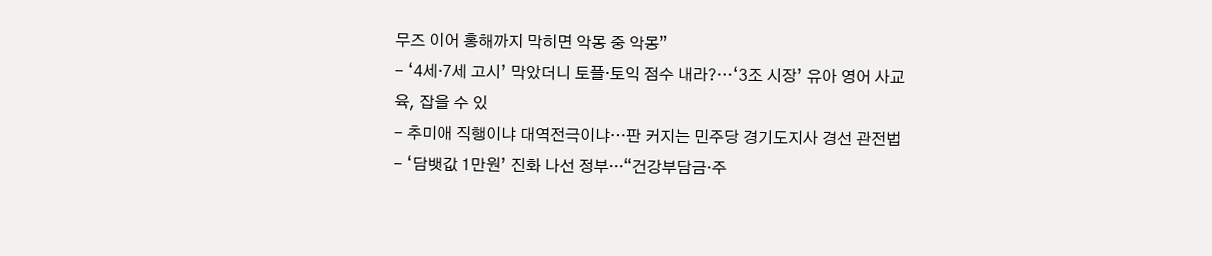무즈 이어 홍해까지 막히면 악몽 중 악몽”
- ‘4세·7세 고시’ 막았더니 토플·토익 점수 내라?…‘3조 시장’ 유아 영어 사교육, 잡을 수 있
- 추미애 직행이냐 대역전극이냐…판 커지는 민주당 경기도지사 경선 관전법
- ‘담뱃값 1만원’ 진화 나선 정부···“건강부담금·주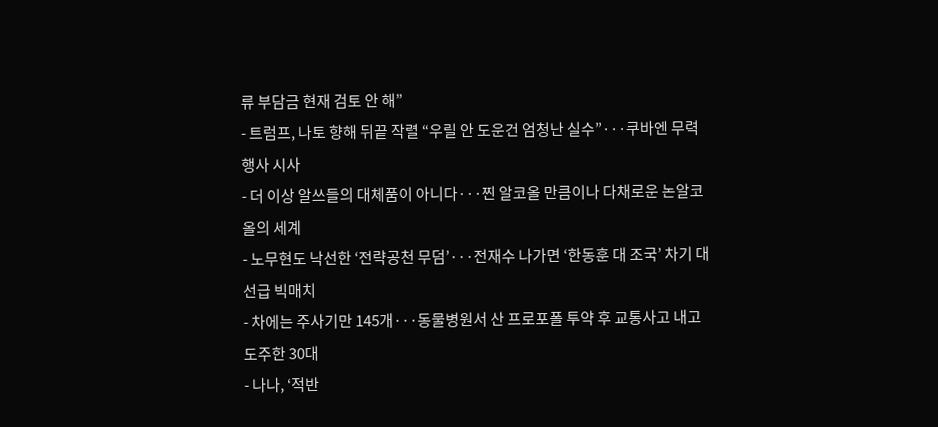류 부담금 현재 검토 안 해”
- 트럼프, 나토 향해 뒤끝 작렬 “우릴 안 도운건 엄청난 실수”···쿠바엔 무력행사 시사
- 더 이상 알쓰들의 대체품이 아니다···찐 알코올 만큼이나 다채로운 논알코올의 세계
- 노무현도 낙선한 ‘전략공천 무덤’···전재수 나가면 ‘한동훈 대 조국’ 차기 대선급 빅매치
- 차에는 주사기만 145개···동물병원서 산 프로포폴 투약 후 교통사고 내고 도주한 30대
- 나나, ‘적반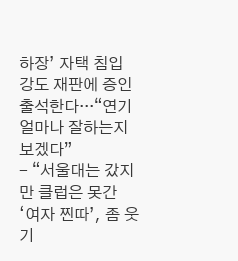하장’ 자택 침입 강도 재판에 증인 출석한다···“연기 얼마나 잘하는지 보겠다”
- “서울대는 갔지만 클럽은 못간 ‘여자 찐따’, 좀 웃기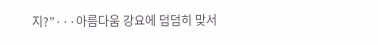지?”···아름다움 강요에 덤덤히 맞서